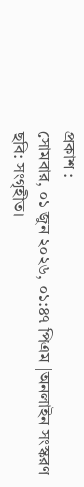প্রকাশ :
সোমবার, ০১ জুন ২০২৬, ০১:৪৭ পিএম |অনলাইন সংস্করণ
ছবি: সংগৃহীত।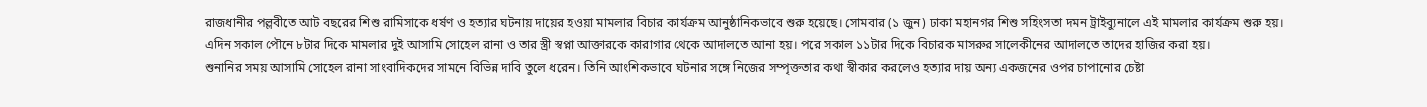রাজধানীর পল্লবীতে আট বছরের শিশু রামিসাকে ধর্ষণ ও হত্যার ঘটনায় দায়ের হওয়া মামলার বিচার কার্যক্রম আনুষ্ঠানিকভাবে শুরু হয়েছে। সোমবার (১ জুন) ঢাকা মহানগর শিশু সহিংসতা দমন ট্রাইব্যুনালে এই মামলার কার্যক্রম শুরু হয়।
এদিন সকাল পৌনে ৮টার দিকে মামলার দুই আসামি সোহেল রানা ও তার স্ত্রী স্বপ্না আক্তারকে কারাগার থেকে আদালতে আনা হয়। পরে সকাল ১১টার দিকে বিচারক মাসরুর সালেকীনের আদালতে তাদের হাজির করা হয়।
শুনানির সময় আসামি সোহেল রানা সাংবাদিকদের সামনে বিভিন্ন দাবি তুলে ধরেন। তিনি আংশিকভাবে ঘটনার সঙ্গে নিজের সম্পৃক্ততার কথা স্বীকার করলেও হত্যার দায় অন্য একজনের ওপর চাপানোর চেষ্টা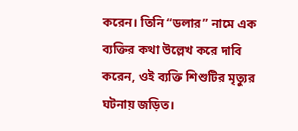করেন। তিনি “ডলার” নামে এক ব্যক্তির কথা উল্লেখ করে দাবি করেন, ওই ব্যক্তি শিশুটির মৃত্যুর ঘটনায় জড়িত।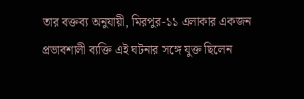তার বক্তব্য অনুযায়ী, মিরপুর-১১ এলাকার একজন প্রভাবশালী ব্যক্তি এই ঘটনার সঙ্গে যুক্ত ছিলেন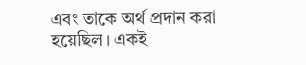এবং তাকে অর্থ প্রদান করা হয়েছিল। একই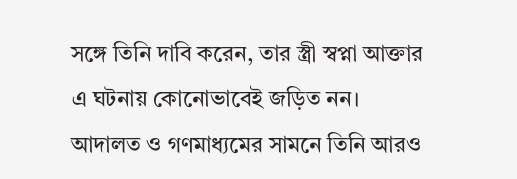সঙ্গে তিনি দাবি করেন, তার স্ত্রী স্বপ্না আক্তার এ ঘটনায় কোনোভাবেই জড়িত নন।
আদালত ও গণমাধ্যমের সামনে তিনি আরও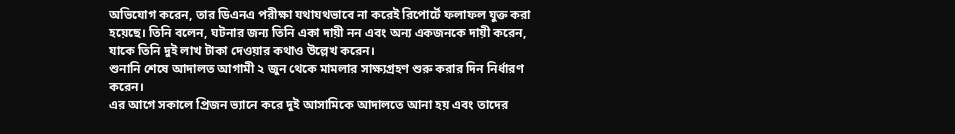অভিযোগ করেন, তার ডিএনএ পরীক্ষা যথাযথভাবে না করেই রিপোর্টে ফলাফল যুক্ত করা হয়েছে। তিনি বলেন, ঘটনার জন্য তিনি একা দায়ী নন এবং অন্য একজনকে দায়ী করেন, যাকে তিনি দুই লাখ টাকা দেওয়ার কথাও উল্লেখ করেন।
শুনানি শেষে আদালত আগামী ২ জুন থেকে মামলার সাক্ষ্যগ্রহণ শুরু করার দিন নির্ধারণ করেন।
এর আগে সকালে প্রিজন ভ্যানে করে দুই আসামিকে আদালতে আনা হয় এবং তাদের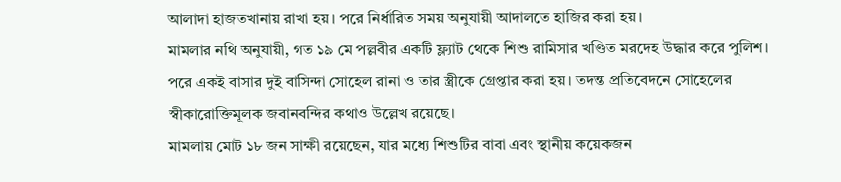আলাদা হাজতখানায় রাখা হয়। পরে নির্ধারিত সময় অনুযায়ী আদালতে হাজির করা হয়।
মামলার নথি অনুযায়ী, গত ১৯ মে পল্লবীর একটি ফ্ল্যাট থেকে শিশু রামিসার খণ্ডিত মরদেহ উদ্ধার করে পুলিশ। পরে একই বাসার দুই বাসিন্দা সোহেল রানা ও তার স্ত্রীকে গ্রেপ্তার করা হয়। তদন্ত প্রতিবেদনে সোহেলের স্বীকারোক্তিমূলক জবানবন্দির কথাও উল্লেখ রয়েছে।
মামলায় মোট ১৮ জন সাক্ষী রয়েছেন, যার মধ্যে শিশুটির বাবা এবং স্থানীয় কয়েকজন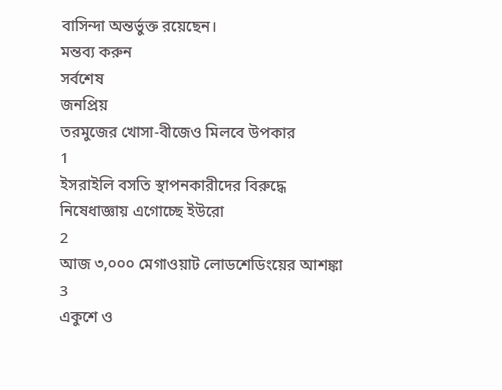বাসিন্দা অন্তর্ভুক্ত রয়েছেন।
মন্তব্য করুন
সর্বশেষ
জনপ্রিয়
তরমুজের খোসা-বীজেও মিলবে উপকার
1
ইসরাইলি বসতি স্থাপনকারীদের বিরুদ্ধে নিষেধাজ্ঞায় এগোচ্ছে ইউরো
2
আজ ৩,০০০ মেগাওয়াট লোডশেডিংয়ের আশঙ্কা
3
একুশে ও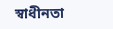স্বাধীনতা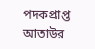পদকপ্রাপ্ত আতাউর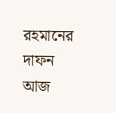রহমানের দাফন আজ